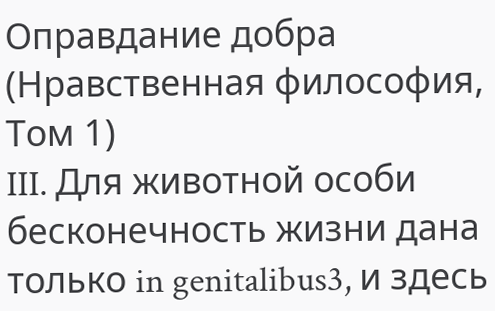Оправдание добра (Нравственная философия, Том 1)
III. Для животной особи бесконечность жизни дана только in genitalibus3, и здесь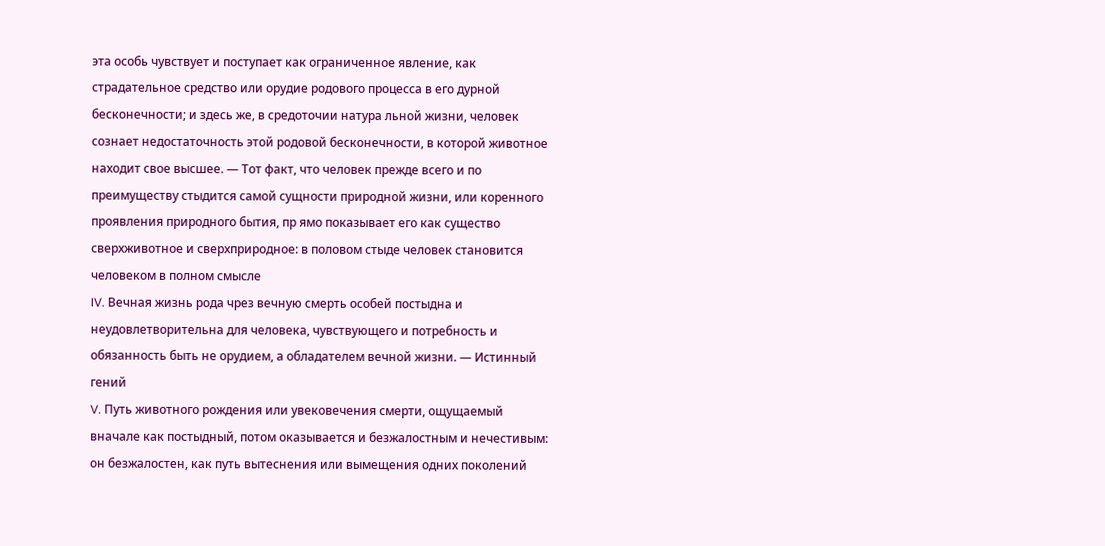эта особь чувствует и поступает как ограниченное явление, как страдательное средство или орудие родового процесса в его дурной бесконечности; и здесь же, в средоточии натура льной жизни, человек сознает недостаточность этой родовой бесконечности, в которой животное находит свое высшее. — Тот факт, что человек прежде всего и по преимуществу стыдится самой сущности природной жизни, или коренного проявления природного бытия, пр ямо показывает его как существо сверхживотное и сверхприродное: в половом стыде человек становится человеком в полном смысле
IV. Вечная жизнь рода чрез вечную смерть особей постыдна и неудовлетворительна для человека, чувствующего и потребность и обязанность быть не орудием, а обладателем вечной жизни. — Истинный гений
V. Путь животного рождения или увековечения смерти, ощущаемый вначале как постыдный, потом оказывается и безжалостным и нечестивым: он безжалостен, как путь вытеснения или вымещения одних поколений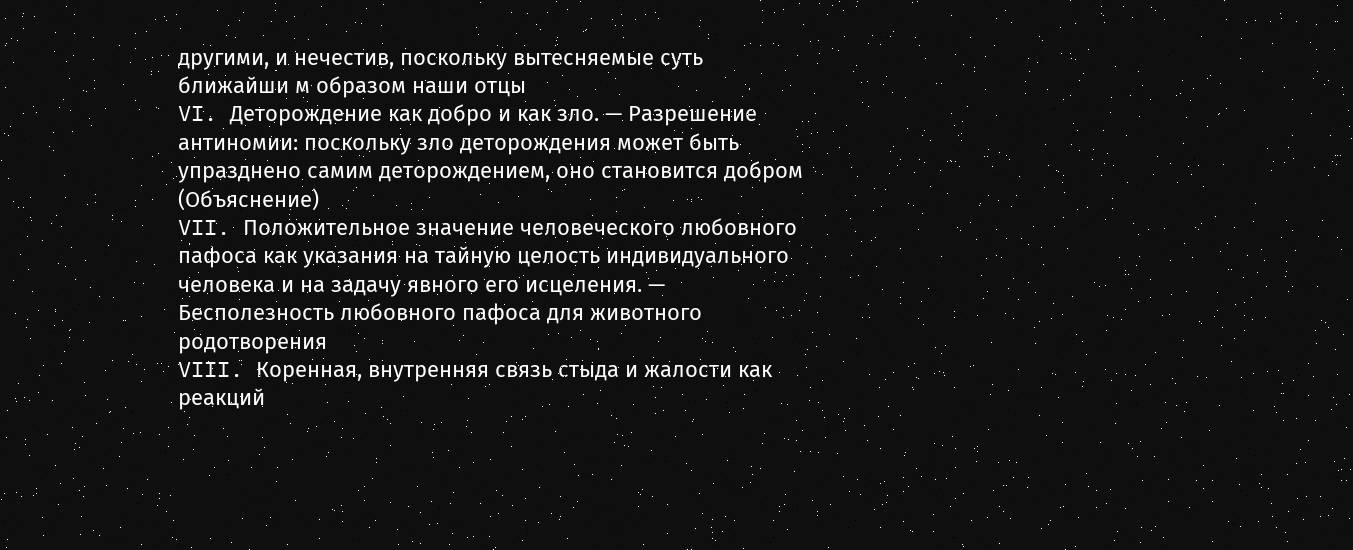другими, и нечестив, поскольку вытесняемые суть ближайши м образом наши отцы
VI. Деторождение как добро и как зло. — Разрешение антиномии: поскольку зло деторождения может быть упразднено самим деторождением, оно становится добром (Объяснение)
VII. Положительное значение человеческого любовного пафоса как указания на тайную целость индивидуального человека и на задачу явного его исцеления. — Бесполезность любовного пафоса для животного родотворения
VIII. Коренная, внутренняя связь стыда и жалости как реакций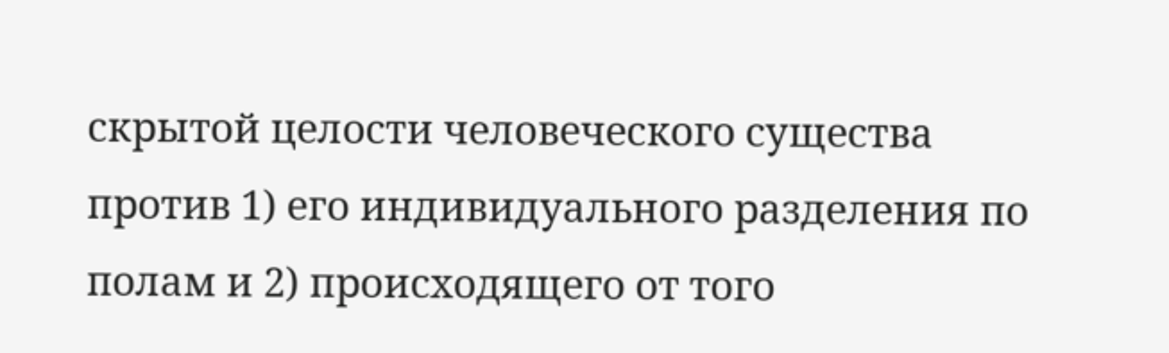скрытой целости человеческого существа против 1) его индивидуального разделения по полам и 2) происходящего от того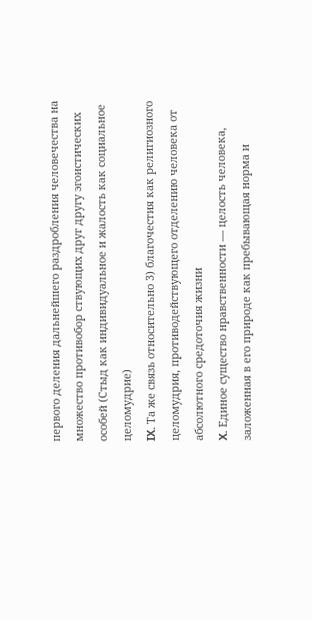первого деления дальнейшего раздробления человечества на множество противобор ствующих друг другу эгоистических особей (Стыд как индивидуальное и жалость как социальное целомудрие)
IX. Та же связь относительно 3) благочестия как религиозного целомудрия, противодействующего отделению человека от абсолютного средоточия жизни
X. Единое существо нравственности — целость человека, заложенная в его природе как пребывающая норма и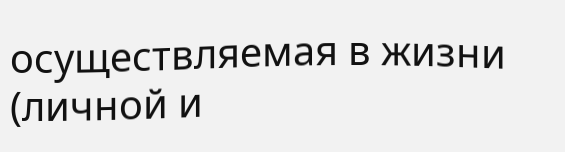осуществляемая в жизни (личной и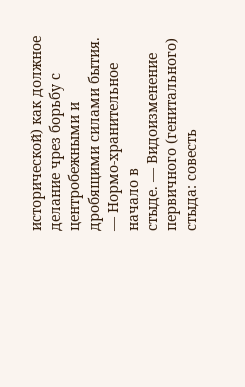исторической) как должное делание чрез борьбу с центробежными и дробящими силами бытия. — Нормо-хранительное начало в
стыде. — Видоизменение первичного (генитального) стыда: совесть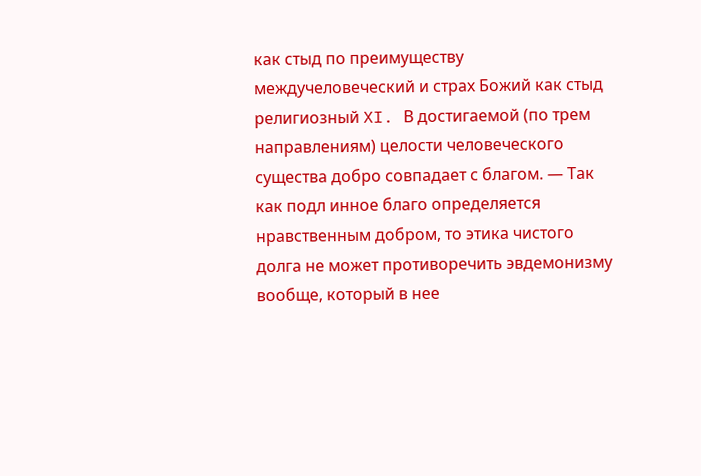как стыд по преимуществу междучеловеческий и страх Божий как стыд религиозный XI. В достигаемой (по трем направлениям) целости человеческого существа добро совпадает с благом. — Так как подл инное благо определяется нравственным добром, то этика чистого долга не может противоречить эвдемонизму вообще, который в нее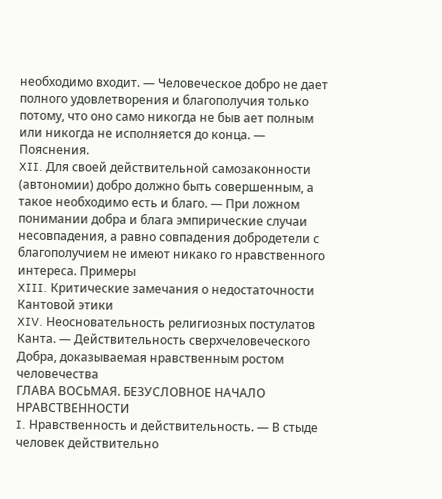необходимо входит. — Человеческое добро не дает полного удовлетворения и благополучия только потому, что оно само никогда не быв ает полным или никогда не исполняется до конца. — Пояснения.
XII. Для своей действительной самозаконности (автономии) добро должно быть совершенным, а такое необходимо есть и благо. — При ложном понимании добра и блага эмпирические случаи несовпадения, а равно совпадения добродетели с благополучием не имеют никако го нравственного интереса. Примеры
XIII. Критические замечания о недостаточности Кантовой этики
XIV. Неосновательность религиозных постулатов Канта. — Действительность сверхчеловеческого Добра, доказываемая нравственным ростом человечества
ГЛАВА ВОСЬМАЯ. БЕЗУСЛОВНОЕ НАЧАЛО НРАВСТВЕННОСТИ
I. Нравственность и действительность. — В стыде человек действительно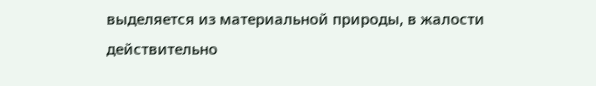выделяется из материальной природы, в жалости действительно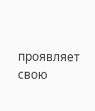проявляет свою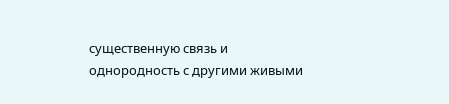существенную связь и однородность с другими живыми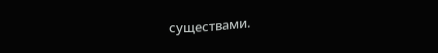существами.